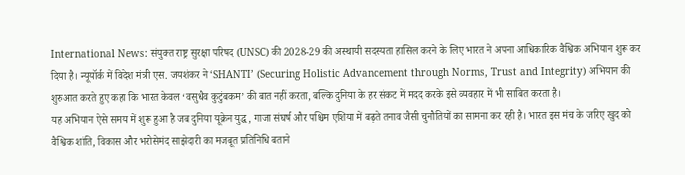International News: संयुक्त राष्ट्र सुरक्षा परिषद (UNSC) की 2028-29 की अस्थायी सदस्यता हासिल करने के लिए भारत ने अपना आधिकारिक वैश्विक अभियान शुरू कर दिया है। न्यूयॉर्क में विदेश मंत्री एस. जयशंकर ने ‘SHANTI’ (Securing Holistic Advancement through Norms, Trust and Integrity) अभियान की शुरुआत करते हुए कहा कि भारत केवल ‘वसुधैव कुटुंबकम’ की बात नहीं करता, बल्कि दुनिया के हर संकट में मदद करके इसे व्यवहार में भी साबित करता है।
यह अभियान ऐसे समय में शुरू हुआ है जब दुनिया यूक्रेन युद्ध, गाजा संघर्ष और पश्चिम एशिया में बढ़ते तनाव जैसी चुनौतियों का सामना कर रही है। भारत इस मंच के जरिए खुद को वैश्विक शांति, विकास और भरोसेमंद साझेदारी का मजबूत प्रतिनिधि बताने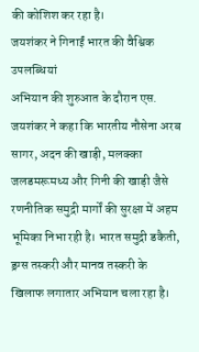की कोशिश कर रहा है।
जयशंकर ने गिनाईं भारत की वैश्विक उपलब्धियां
अभियान की शुरुआत के दौरान एस. जयशंकर ने कहा कि भारतीय नौसेना अरब सागर, अदन की खाड़ी, मलक्का जलडमरूमध्य और गिनी की खाड़ी जैसे रणनीतिक समुद्री मार्गों की सुरक्षा में अहम भूमिका निभा रही है। भारत समुद्री डकैती, ड्रग्स तस्करी और मानव तस्करी के खिलाफ लगातार अभियान चला रहा है।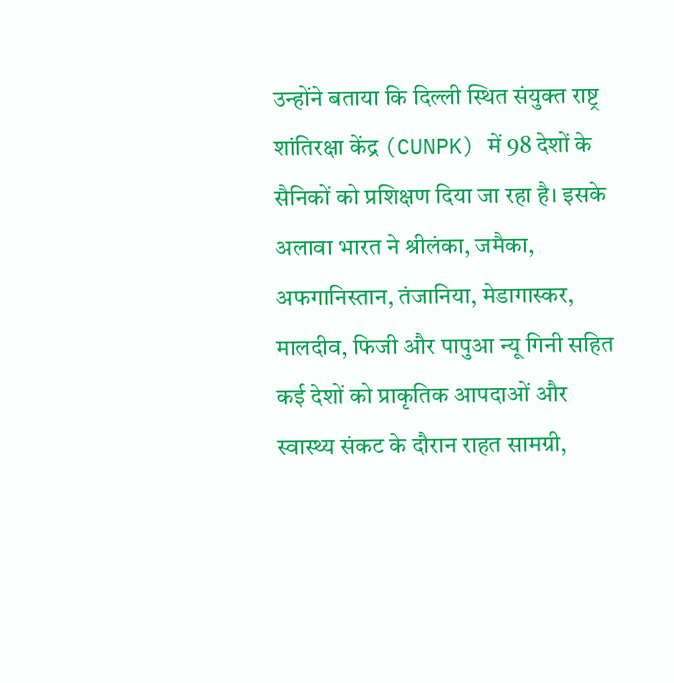उन्होंने बताया कि दिल्ली स्थित संयुक्त राष्ट्र शांतिरक्षा केंद्र (CUNPK) में 98 देशों के सैनिकों को प्रशिक्षण दिया जा रहा है। इसके अलावा भारत ने श्रीलंका, जमैका, अफगानिस्तान, तंजानिया, मेडागास्कर, मालदीव, फिजी और पापुआ न्यू गिनी सहित कई देशों को प्राकृतिक आपदाओं और स्वास्थ्य संकट के दौरान राहत सामग्री,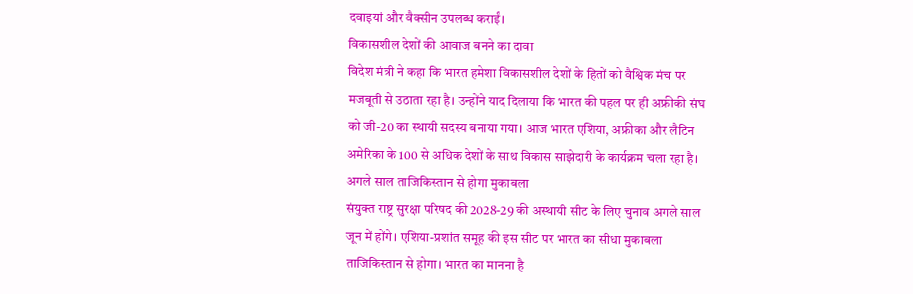दवाइयां और वैक्सीन उपलब्ध कराईं।
विकासशील देशों की आवाज बनने का दावा
विदेश मंत्री ने कहा कि भारत हमेशा विकासशील देशों के हितों को वैश्विक मंच पर मजबूती से उठाता रहा है। उन्होंने याद दिलाया कि भारत की पहल पर ही अफ्रीकी संघ को जी-20 का स्थायी सदस्य बनाया गया। आज भारत एशिया, अफ्रीका और लैटिन अमेरिका के 100 से अधिक देशों के साथ विकास साझेदारी के कार्यक्रम चला रहा है।
अगले साल ताजिकिस्तान से होगा मुकाबला
संयुक्त राष्ट्र सुरक्षा परिषद की 2028-29 की अस्थायी सीट के लिए चुनाव अगले साल जून में होंगे। एशिया-प्रशांत समूह की इस सीट पर भारत का सीधा मुकाबला ताजिकिस्तान से होगा। भारत का मानना है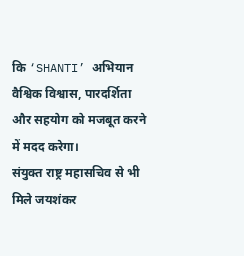कि ‘SHANTI’ अभियान वैश्विक विश्वास, पारदर्शिता और सहयोग को मजबूत करने में मदद करेगा।
संयुक्त राष्ट्र महासचिव से भी मिले जयशंकर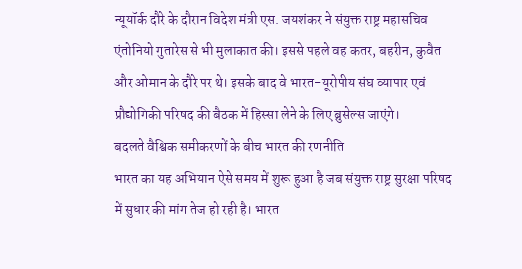न्यूयॉर्क दौरे के दौरान विदेश मंत्री एस. जयशंकर ने संयुक्त राष्ट्र महासचिव एंतोनियो गुतारेस से भी मुलाकात की। इससे पहले वह कतर, बहरीन, कुवैत और ओमान के दौरे पर थे। इसके बाद वे भारत-यूरोपीय संघ व्यापार एवं प्रौद्योगिकी परिषद की बैठक में हिस्सा लेने के लिए ब्रुसेल्स जाएंगे।
बदलते वैश्विक समीकरणों के बीच भारत की रणनीति
भारत का यह अभियान ऐसे समय में शुरू हुआ है जब संयुक्त राष्ट्र सुरक्षा परिषद में सुधार की मांग तेज हो रही है। भारत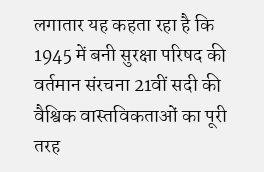लगातार यह कहता रहा है कि 1945 में बनी सुरक्षा परिषद की वर्तमान संरचना 21वीं सदी की वैश्विक वास्तविकताओं का पूरी तरह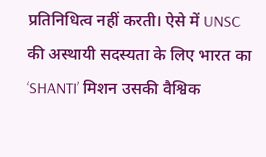प्रतिनिधित्व नहीं करती। ऐसे में UNSC की अस्थायी सदस्यता के लिए भारत का ‘SHANTI’ मिशन उसकी वैश्विक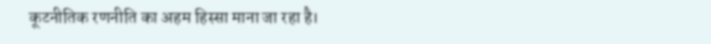कूटनीतिक रणनीति का अहम हिस्सा माना जा रहा है।